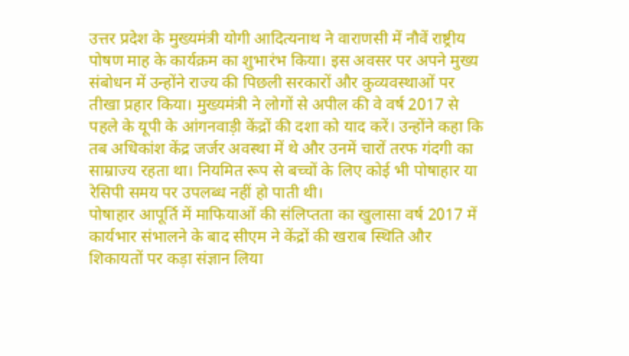उत्तर प्रदेश के मुख्यमंत्री योगी आदित्यनाथ ने वाराणसी में नौवें राष्ट्रीय पोषण माह के कार्यक्रम का शुभारंभ किया। इस अवसर पर अपने मुख्य संबोधन में उन्होंने राज्य की पिछली सरकारों और कुव्यवस्थाओं पर तीखा प्रहार किया। मुख्यमंत्री ने लोगों से अपील की वे वर्ष 2017 से पहले के यूपी के आंगनवाड़ी केंद्रों की दशा को याद करें। उन्होंने कहा कि तब अधिकांश केंद्र जर्जर अवस्था में थे और उनमें चारों तरफ गंदगी का साम्राज्य रहता था। नियमित रूप से बच्चों के लिए कोई भी पोषाहार या रेसिपी समय पर उपलब्ध नहीं हो पाती थी।
पोषाहार आपूर्ति में माफियाओं की संलिप्तता का खुलासा वर्ष 2017 में कार्यभार संभालने के बाद सीएम ने केंद्रों की खराब स्थिति और शिकायतों पर कड़ा संज्ञान लिया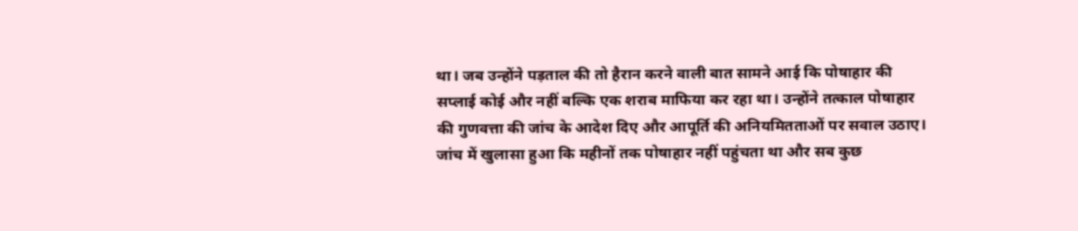था। जब उन्होंने पड़ताल की तो हैरान करने वाली बात सामने आई कि पोषाहार की सप्लाई कोई और नहीं बल्कि एक शराब माफिया कर रहा था। उन्होंने तत्काल पोषाहार की गुणवत्ता की जांच के आदेश दिए और आपूर्ति की अनियमितताओं पर सवाल उठाए। जांच में खुलासा हुआ कि महीनों तक पोषाहार नहीं पहुंचता था और सब कुछ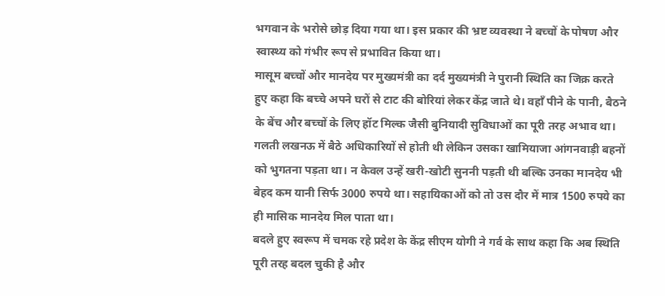भगवान के भरोसे छोड़ दिया गया था। इस प्रकार की भ्रष्ट व्यवस्था ने बच्चों के पोषण और स्वास्थ्य को गंभीर रूप से प्रभावित किया था।
मासूम बच्चों और मानदेय पर मुख्यमंत्री का दर्द मुख्यमंत्री ने पुरानी स्थिति का जिक्र करते हुए कहा कि बच्चे अपने घरों से टाट की बोरियां लेकर केंद्र जाते थे। वहाँ पीने के पानी, बैठने के बेंच और बच्चों के लिए हॉट मिल्क जैसी बुनियादी सुविधाओं का पूरी तरह अभाव था। गलती लखनऊ में बैठे अधिकारियों से होती थी लेकिन उसका खामियाजा आंगनवाड़ी बहनों को भुगतना पड़ता था। न केवल उन्हें खरी-खोटी सुननी पड़ती थी बल्कि उनका मानदेय भी बेहद कम यानी सिर्फ 3000 रुपये था। सहायिकाओं को तो उस दौर में मात्र 1500 रुपये का ही मासिक मानदेय मिल पाता था।
बदले हुए स्वरूप में चमक रहे प्रदेश के केंद्र सीएम योगी ने गर्व के साथ कहा कि अब स्थिति पूरी तरह बदल चुकी है और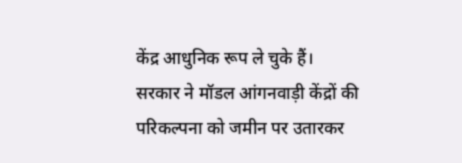केंद्र आधुनिक रूप ले चुके हैं। सरकार ने मॉडल आंगनवाड़ी केंद्रों की परिकल्पना को जमीन पर उतारकर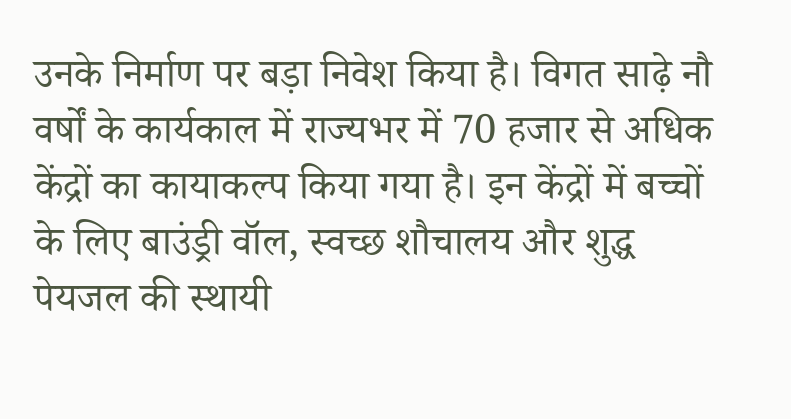उनके निर्माण पर बड़ा निवेश किया है। विगत साढ़े नौ वर्षों के कार्यकाल में राज्यभर में 70 हजार से अधिक केंद्रों का कायाकल्प किया गया है। इन केंद्रों में बच्चों के लिए बाउंड्री वॉल, स्वच्छ शौचालय और शुद्ध पेयजल की स्थायी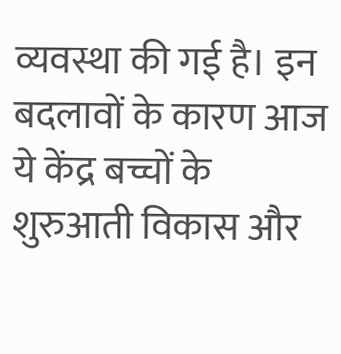व्यवस्था की गई है। इन बदलावों के कारण आज ये केंद्र बच्चों के शुरुआती विकास और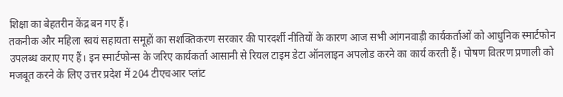शिक्षा का बेहतरीन केंद्र बन गए हैं।
तकनीक और महिला स्वयं सहायता समूहों का सशक्तिकरण सरकार की पारदर्शी नीतियों के कारण आज सभी आंगनवाड़ी कार्यकर्ताओं को आधुनिक स्मार्टफोन उपलब्ध कराए गए हैं। इन स्मार्टफोन्स के जरिए कार्यकर्ता आसानी से रियल टाइम डेटा ऑनलाइन अपलोड करने का कार्य करती हैं। पोषण वितरण प्रणाली को मजबूत करने के लिए उत्तर प्रदेश में 204 टीएचआर प्लांट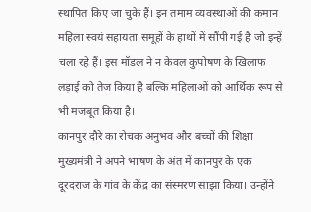स्थापित किए जा चुके हैं। इन तमाम व्यवस्थाओं की कमान महिला स्वयं सहायता समूहों के हाथों में सौंपी गई है जो इन्हें चला रहे हैं। इस मॉडल ने न केवल कुपोषण के खिलाफ लड़ाई को तेज किया है बल्कि महिलाओं को आर्थिक रूप से भी मजबूत किया है।
कानपुर दौरे का रोचक अनुभव और बच्चों की शिक्षा मुख्यमंत्री ने अपने भाषण के अंत में कानपुर के एक दूरदराज के गांव के केंद्र का संस्मरण साझा किया। उन्होंने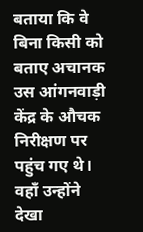बताया कि वे बिना किसी को बताए अचानक उस आंगनवाड़ी केंद्र के औचक निरीक्षण पर पहुंच गए थे। वहाँ उन्होंने देखा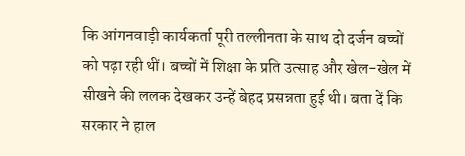कि आंगनवाड़ी कार्यकर्ता पूरी तल्लीनता के साथ दो दर्जन बच्चों को पढ़ा रही थीं। बच्चों में शिक्षा के प्रति उत्साह और खेल-खेल में सीखने की ललक देखकर उन्हें बेहद प्रसन्नता हुई थी। बता दें कि सरकार ने हाल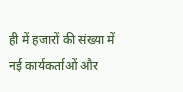ही में हजारों की संख्या में नई कार्यकर्ताओं और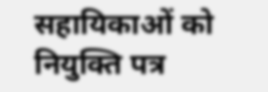सहायिकाओं को नियुक्ति पत्र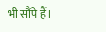भी सौंपे हैं।